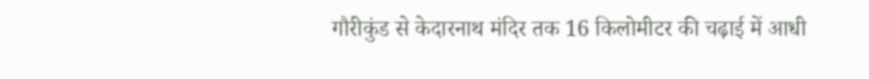गौरीकुंड से केदारनाथ मंदिर तक 16 किलोमीटर की चढ़ाई में आधी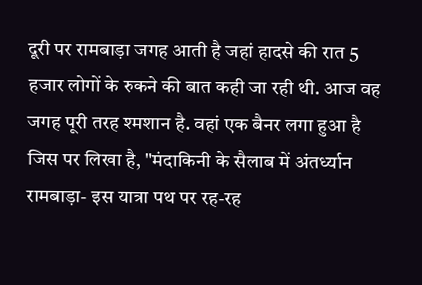दूरी पर रामबाड़ा जगह आती है जहां हादसे की रात 5 हजार लोगों के रुकने की बात कही जा रही थी. आज वह जगह पूरी तरह श्मशान है. वहां एक बैनर लगा हुआ है जिस पर लिखा है, "मंदाकिनी के सैलाब में अंतर्ध्यान रामबाड़ा- इस यात्रा पथ पर रह-रह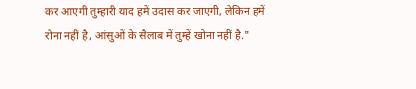कर आएगी तुम्हारी याद हमें उदास कर जाएगी, लेकिन हमें रोना नहीं है, आंसुओं के सैलाब में तुम्हें खोना नहीं है."